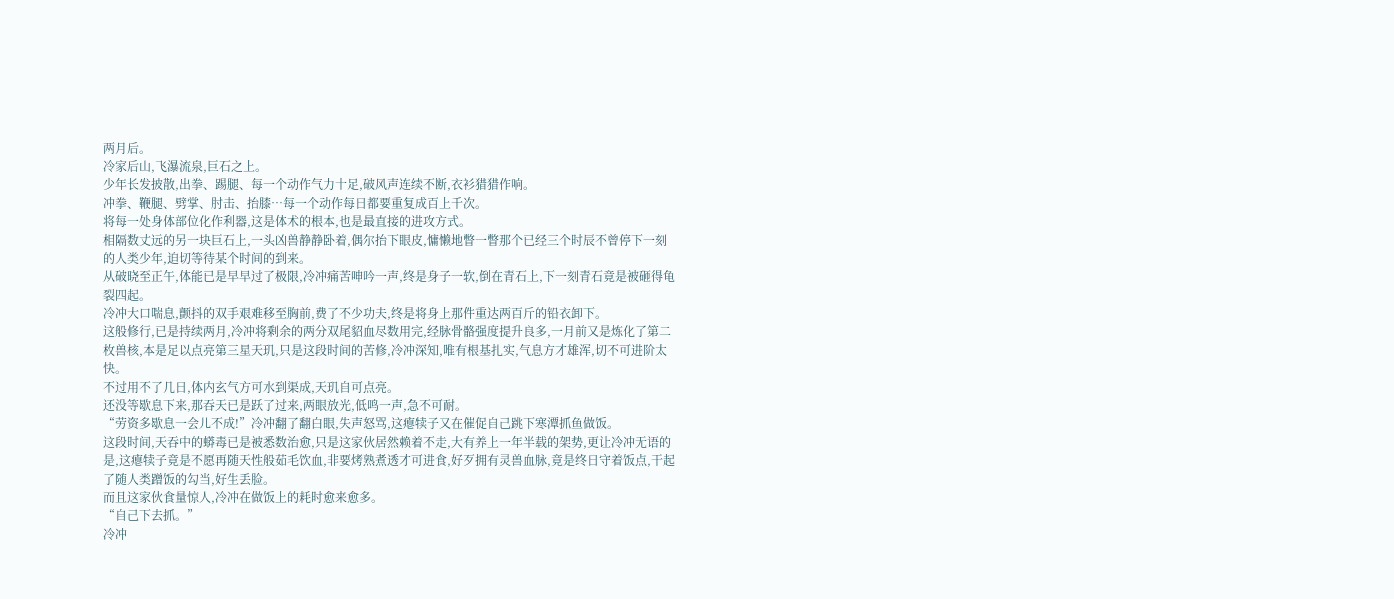两月后。
冷家后山,飞瀑流泉,巨石之上。
少年长发披散,出拳、踢腿、每一个动作气力十足,破风声连续不断,衣衫猎猎作响。
冲拳、鞭腿、劈掌、肘击、抬膝…每一个动作每日都要重复成百上千次。
将每一处身体部位化作利器,这是体术的根本,也是最直接的进攻方式。
相隔数丈远的另一块巨石上,一头凶兽静静卧着,偶尔抬下眼皮,慵懒地瞥一瞥那个已经三个时辰不曾停下一刻的人类少年,迫切等待某个时间的到来。
从破晓至正午,体能已是早早过了极限,冷冲痛苦呻吟一声,终是身子一软,倒在青石上,下一刻青石竟是被砸得龟裂四起。
冷冲大口喘息,颤抖的双手艰难移至胸前,费了不少功夫,终是将身上那件重达两百斤的铅衣卸下。
这般修行,已是持续两月,冷冲将剩余的两分双尾貂血尽数用完,经脉骨骼强度提升良多,一月前又是炼化了第二枚兽核,本是足以点亮第三星天玑,只是这段时间的苦修,冷冲深知,唯有根基扎实,气息方才雄浑,切不可进阶太快。
不过用不了几日,体内玄气方可水到渠成,天玑自可点亮。
还没等歇息下来,那吞天已是跃了过来,两眼放光,低鸣一声,急不可耐。
“劳资多歇息一会儿不成!”冷冲翻了翻白眼,失声怒骂,这瘪犊子又在催促自己跳下寒潭抓鱼做饭。
这段时间,天吞中的蟒毒已是被悉数治愈,只是这家伙居然赖着不走,大有养上一年半载的架势,更让冷冲无语的是,这瘪犊子竟是不愿再随天性般茹毛饮血,非要烤熟煮透才可进食,好歹拥有灵兽血脉,竟是终日守着饭点,干起了随人类蹭饭的勾当,好生丢脸。
而且这家伙食量惊人,冷冲在做饭上的耗时愈来愈多。
“自己下去抓。”
冷冲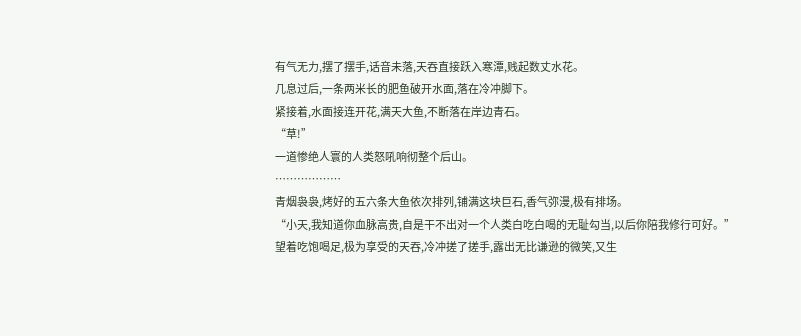有气无力,摆了摆手,话音未落,天吞直接跃入寒潭,贱起数丈水花。
几息过后,一条两米长的肥鱼破开水面,落在冷冲脚下。
紧接着,水面接连开花,满天大鱼,不断落在岸边青石。
“草!”
一道惨绝人寰的人类怒吼响彻整个后山。
………………
青烟袅袅,烤好的五六条大鱼依次排列,铺满这块巨石,香气弥漫,极有排场。
“小天,我知道你血脉高贵,自是干不出对一个人类白吃白喝的无耻勾当,以后你陪我修行可好。”
望着吃饱喝足,极为享受的天吞,冷冲搓了搓手,露出无比谦逊的微笑,又生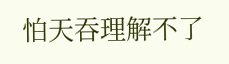怕天吞理解不了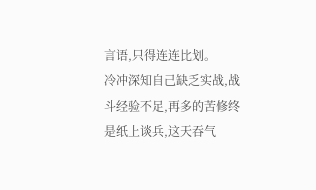言语,只得连连比划。
冷冲深知自己缺乏实战,战斗经验不足,再多的苦修终是纸上谈兵,这天吞气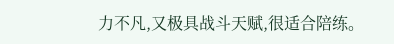力不凡,又极具战斗天赋,很适合陪练。